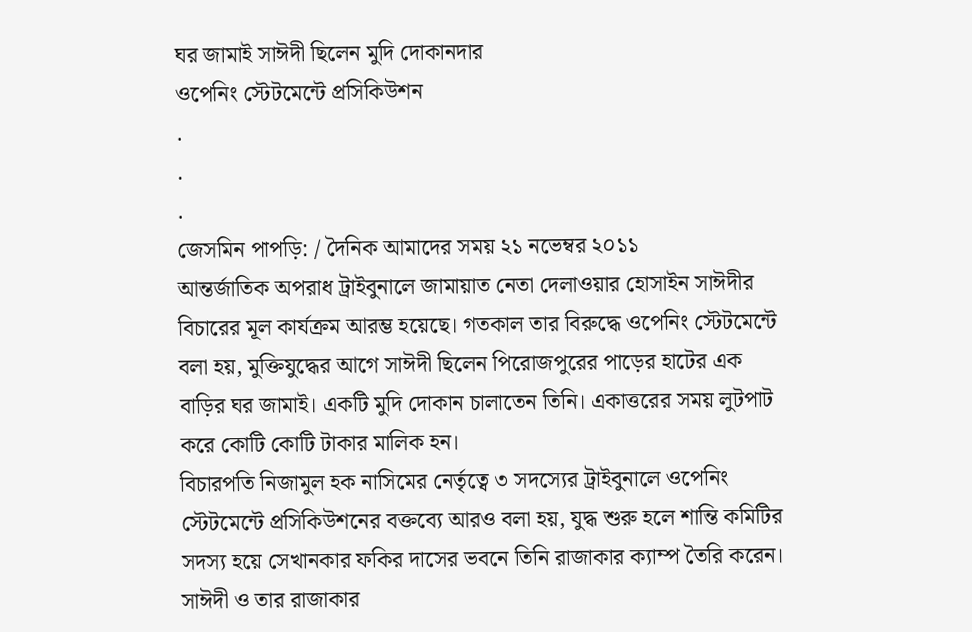ঘর জামাই সাঈদী ছিলেন মুদি দোকানদার
ওপেনিং স্টেটমেন্টে প্রসিকিউশন
.
.
.
জেসমিন পাপড়ি: / দৈনিক আমাদের সময় ২১ নভেম্বর ২০১১
আন্তর্জাতিক অপরাধ ট্রাইবুনালে জামায়াত নেতা দেলাওয়ার হোসাইন সাঈদীর বিচারের মূল কার্যক্রম আরম্ভ হয়েছে। গতকাল তার বিরুদ্ধে ওপেনিং স্টেটমেন্টে বলা হয়, মুক্তিযুদ্ধের আগে সাঈদী ছিলেন পিরোজপুরের পাড়ের হাটের এক বাড়ির ঘর জামাই। একটি মুদি দোকান চালাতেন তিনি। একাত্তরের সময় লুটপাট করে কোটি কোটি টাকার মালিক হন।
বিচারপতি নিজামুল হক নাসিমের নের্তৃত্বে ৩ সদস্যের ট্রাইবুনালে ওপেনিং স্টেটমেন্টে প্রসিকিউশনের বক্তব্যে আরও বলা হয়, যুদ্ধ শুরু হলে শান্তি কমিটির সদস্য হয়ে সেখানকার ফকির দাসের ভবনে তিনি রাজাকার ক্যাম্প তৈরি করেন। সাঈদী ও তার রাজাকার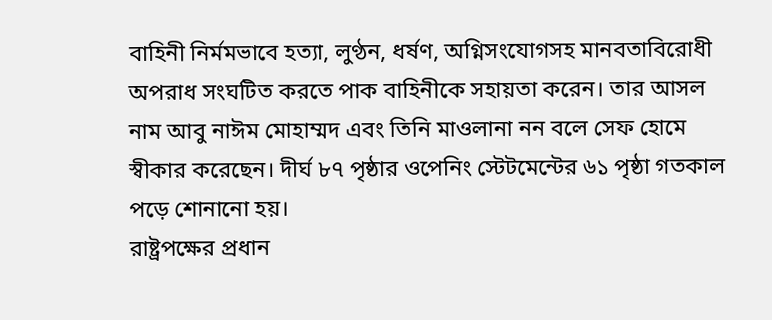বাহিনী নির্মমভাবে হত্যা, লুণ্ঠন, ধর্ষণ, অগ্নিসংযোগসহ মানবতাবিরোধী অপরাধ সংঘটিত করতে পাক বাহিনীকে সহায়তা করেন। তার আসল নাম আবু নাঈম মোহাম্মদ এবং তিনি মাওলানা নন বলে সেফ হোমে স্বীকার করেছেন। দীর্ঘ ৮৭ পৃষ্ঠার ওপেনিং স্টেটমেন্টের ৬১ পৃষ্ঠা গতকাল পড়ে শোনানো হয়।
রাষ্ট্রপক্ষের প্রধান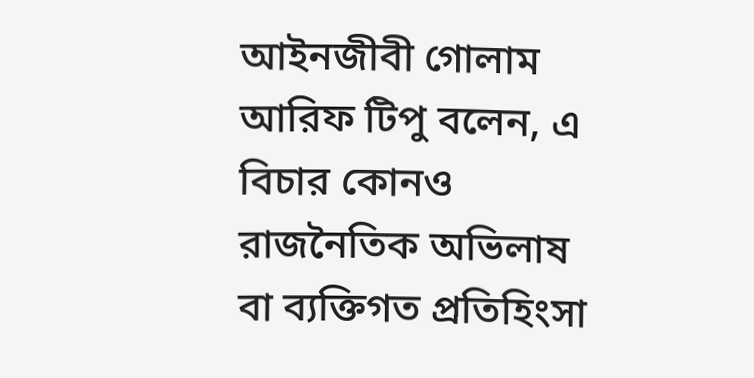আইনজীবী গোলাম আরিফ টিপু বলেন, এ বিচার কোনও রাজনৈতিক অভিলাষ বা ব্যক্তিগত প্রতিহিংসা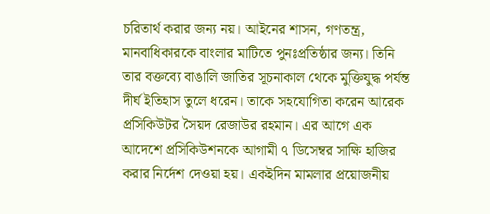চরিতার্থ করার জন্য নয়। আইনের শাসন, গণতন্ত্র, মানবাধিকারকে বাংলার মাটিতে পুনঃপ্রতিষ্ঠার জন্য। তিনি তার বক্তব্যে বাঙালি জাতির সূচনাকাল থেকে মুক্তিযুদ্ধ পর্যন্ত দীর্ঘ ইতিহাস তুলে ধরেন। তাকে সহযোগিতা করেন আরেক প্রসিকিউটর সৈয়দ রেজাউর রহমান। এর আগে এক আদেশে প্রসিকিউশনকে আগামী ৭ ডিসেম্বর সাক্ষি হাজির করার নির্দেশ দেওয়া হয়। একইদিন মামলার প্রয়োজনীয়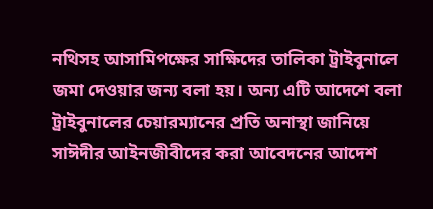নথিসহ আসামিপক্ষের সাক্ষিদের তালিকা ট্রাইবুনালে জমা দেওয়ার জন্য বলা হয়। অন্য এটি আদেশে বলা ট্রাইবুনালের চেয়ারম্যানের প্রতি অনাস্থা জানিয়ে সাঈদীর আইনজীবীদের করা আবেদনের আদেশ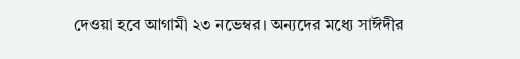দেওয়া হবে আগামী ২৩ নভেম্বর। অন্যদের মধ্যে সাঈদীর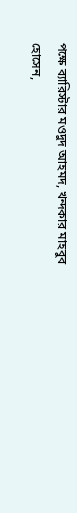পক্ষে ব্যারিস্টার মওদুদ আহমদ, খন্দকার মাহবুব হোসেন,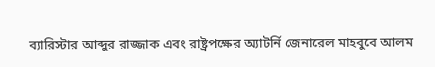ব্যারিস্টার আব্দুর রাজ্জাক এবং রাষ্ট্রপক্ষের অ্যাটর্নি জেনারেল মাহবুবে আলম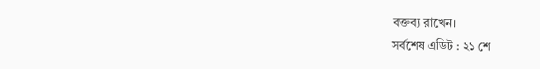বক্তব্য রাখেন।
সর্বশেষ এডিট : ২১ শে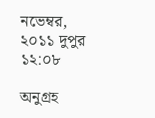নভেম্বর, ২০১১ দুপুর ১২:০৮

অনুগ্রহ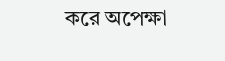করে অপেক্ষা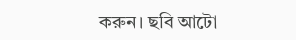করুন। ছবি আটো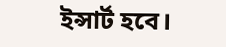ইন্সার্ট হবে।